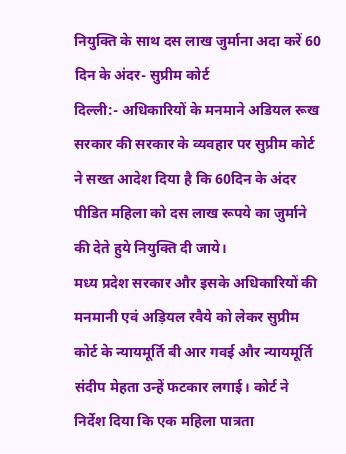नियुक्ति के साथ दस लाख जुर्माना अदा करें 60 दिन के अंदर- सुप्रीम कोर्ट
दिल्ली:- अधिकारियों के मनमाने अडियल रूख सरकार की सरकार के व्यवहार पर सुप्रीम कोर्ट ने सख्त आदेश दिया है कि 60दिन के अंदर पीडित महिला को दस लाख रूपये का जुर्माने की देते हुये नियुक्ति दी जाये।
मध्य प्रदेश सरकार और इसके अधिकारियों की मनमानी एवं अड़ियल रवैये को लेकर सुप्रीम कोर्ट के न्यायमूर्ति बी आर गवई और न्यायमूर्ति संदीप मेहता उन्हें फटकार लगाई। कोर्ट ने निर्देश दिया कि एक महिला पात्रता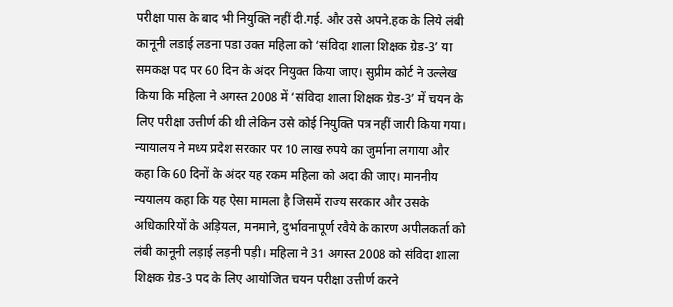परीक्षा पास के बाद भी नियुक्ति नहीं दी.गई. और उसे अपने.हक के लिये लंबी कानूनी लडाई लडना पडा उक्त महिला को ‘संविदा शाला शिक्षक ग्रेड-3’ या समकक्ष पद पर 60 दिन के अंदर नियुक्त किया जाए। सुप्रीम कोर्ट ने उल्लेख किया कि महिला ने अगस्त 2008 में ‘संविदा शाला शिक्षक ग्रेड-3’ में चयन के लिए परीक्षा उत्तीर्ण की थी लेकिन उसे कोई नियुक्ति पत्र नहीं जारी किया गया।
न्यायालय ने मध्य प्रदेश सरकार पर 10 लाख रुपये का जुर्माना लगाया और कहा कि 60 दिनों के अंदर यह रकम महिला को अदा की जाए। माननीय न्ययालय कहा कि यह ऐसा मामला है जिसमें राज्य सरकार और उसके अधिकारियों के अड़ियल, मनमाने, दुर्भावनापूर्ण रवैये के कारण अपीलकर्ता को लंबी कानूनी लड़ाई लड़नी पड़ी। महिला ने 31 अगस्त 2008 को संविदा शाला शिक्षक ग्रेड-3 पद के लिए आयोजित चयन परीक्षा उत्तीर्ण करने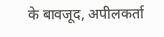के बावजूद, अपीलकर्ता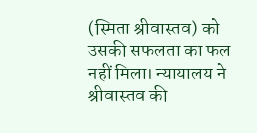(स्मिता श्रीवास्तव) को उसकी सफलता का फल नहीं मिला। न्यायालय ने श्रीवास्तव की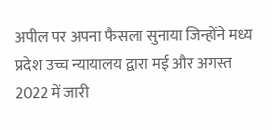अपील पर अपना फैसला सुनाया जिन्होंने मध्य प्रदेश उच्च न्यायालय द्वारा मई और अगस्त 2022 में जारी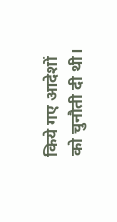किये गए आदेशों को चुनौती दी थी।